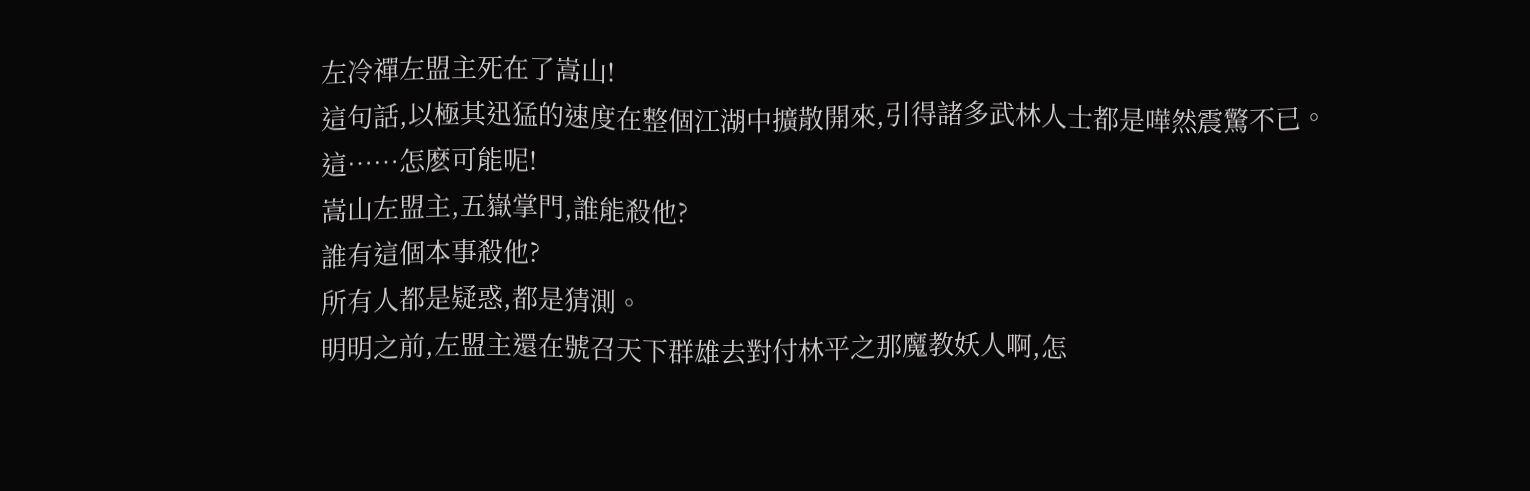左冷禪左盟主死在了嵩山!
這句話,以極其迅猛的速度在整個江湖中擴散開來,引得諸多武林人士都是嘩然震驚不已。
這……怎麽可能呢!
嵩山左盟主,五嶽掌門,誰能殺他?
誰有這個本事殺他?
所有人都是疑惑,都是猜測。
明明之前,左盟主還在號召天下群雄去對付林平之那魔教妖人啊,怎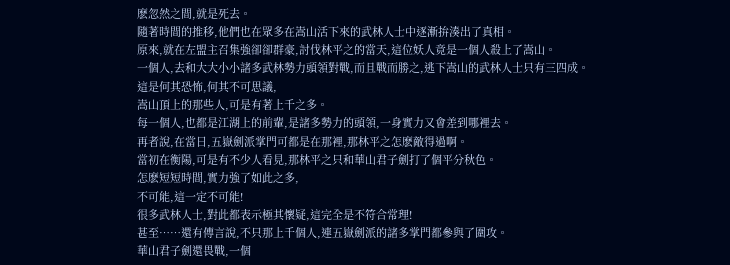麽忽然之間,就是死去。
隨著時間的推移,他們也在眾多在嵩山活下來的武林人士中逐漸拚湊出了真相。
原來,就在左盟主召集強卻卻群豪,討伐林平之的當天,這位妖人竟是一個人殺上了嵩山。
一個人,去和大大小小諸多武林勢力頭領對戰,而且戰而勝之,逃下嵩山的武林人士只有三四成。
這是何其恐怖,何其不可思議,
嵩山頂上的那些人,可是有著上千之多。
每一個人,也都是江湖上的前輩,是諸多勢力的頭領,一身實力又會差到哪裡去。
再者說,在當日,五嶽劍派掌門可都是在那裡,那林平之怎麽敵得過啊。
當初在衡陽,可是有不少人看見,那林平之只和華山君子劍打了個平分秋色。
怎麽短短時間,實力強了如此之多,
不可能,這一定不可能!
很多武林人士,對此都表示極其懷疑,這完全是不符合常理!
甚至……還有傳言說,不只那上千個人,連五嶽劍派的諸多掌門都參與了圍攻。
華山君子劍還畏戰,一個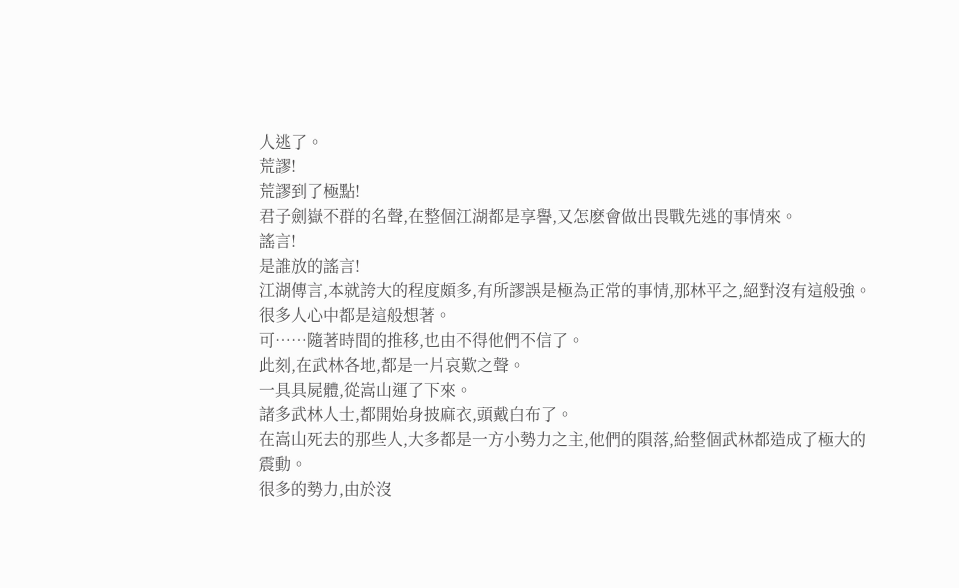人逃了。
荒謬!
荒謬到了極點!
君子劍嶽不群的名聲,在整個江湖都是享譽,又怎麽會做出畏戰先逃的事情來。
謠言!
是誰放的謠言!
江湖傳言,本就誇大的程度頗多,有所謬誤是極為正常的事情,那林平之,絕對沒有這般強。
很多人心中都是這般想著。
可……隨著時間的推移,也由不得他們不信了。
此刻,在武林各地,都是一片哀歎之聲。
一具具屍體,從嵩山運了下來。
諸多武林人士,都開始身披麻衣,頭戴白布了。
在嵩山死去的那些人,大多都是一方小勢力之主,他們的隕落,給整個武林都造成了極大的震動。
很多的勢力,由於沒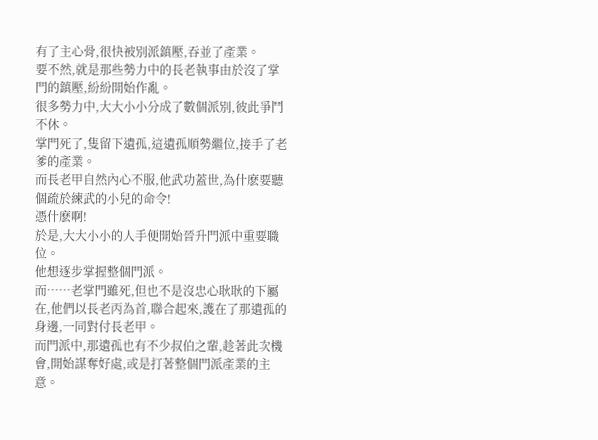有了主心骨,很快被別派鎮壓,吞並了產業。
要不然,就是那些勢力中的長老執事由於沒了掌門的鎮壓,紛紛開始作亂。
很多勢力中,大大小小分成了數個派別,彼此爭鬥不休。
掌門死了,隻留下遺孤,這遺孤順勢繼位,接手了老爹的產業。
而長老甲自然內心不服,他武功蓋世,為什麽要聽個疏於練武的小兒的命令!
憑什麽啊!
於是,大大小小的人手便開始晉升門派中重要職位。
他想逐步掌握整個門派。
而……老掌門雖死,但也不是沒忠心耿耿的下屬在,他們以長老丙為首,聯合起來,護在了那遺孤的身邊,一同對付長老甲。
而門派中,那遺孤也有不少叔伯之輩,趁著此次機會,開始謀奪好處,或是打著整個門派產業的主意。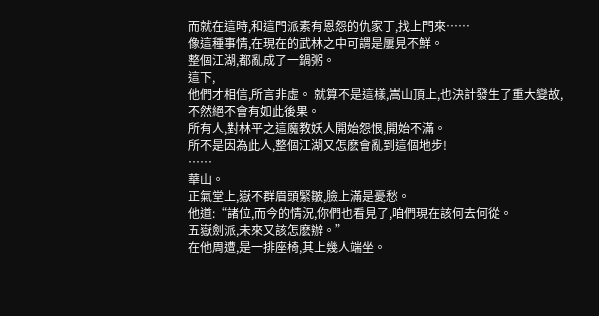而就在這時,和這門派素有恩怨的仇家丁,找上門來……
像這種事情,在現在的武林之中可謂是屢見不鮮。
整個江湖,都亂成了一鍋粥。
這下,
他們才相信,所言非虛。 就算不是這樣,嵩山頂上,也決計發生了重大變故,不然絕不會有如此後果。
所有人,對林平之這魔教妖人開始怨恨,開始不滿。
所不是因為此人,整個江湖又怎麽會亂到這個地步!
……
華山。
正氣堂上,嶽不群眉頭緊皺,臉上滿是憂愁。
他道:“諸位,而今的情況,你們也看見了,咱們現在該何去何從。
五嶽劍派,未來又該怎麽辦。”
在他周遭,是一排座椅,其上幾人端坐。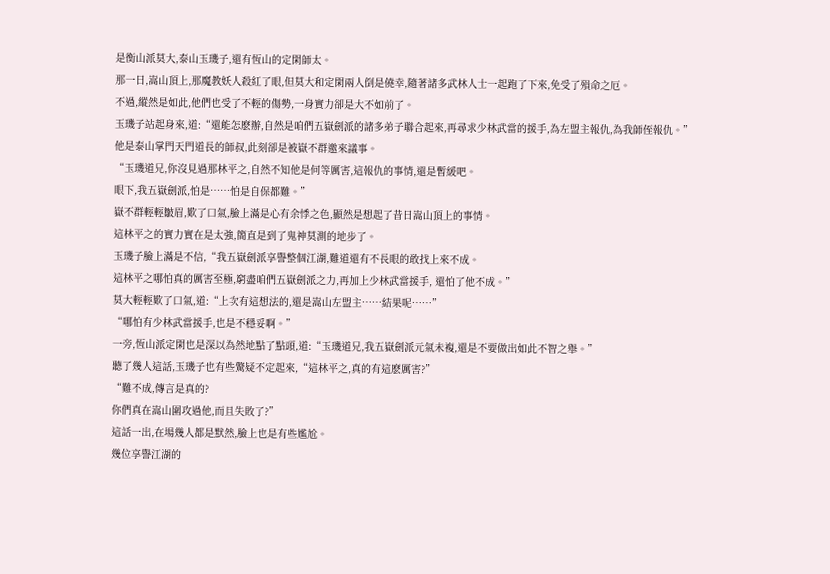是衡山派莫大,泰山玉璣子,還有恆山的定閑師太。
那一日,嵩山頂上,那魔教妖人殺紅了眼,但莫大和定閑兩人倒是僥幸,隨著諸多武林人士一起跑了下來,免受了殞命之厄。
不過,縱然是如此,他們也受了不輕的傷勢,一身實力卻是大不如前了。
玉璣子站起身來,道:“還能怎麽辦,自然是咱們五嶽劍派的諸多弟子聯合起來,再尋求少林武當的援手,為左盟主報仇,為我師侄報仇。”
他是泰山掌門天門道長的師叔,此刻卻是被嶽不群邀來議事。
“玉璣道兄,你沒見過那林平之,自然不知他是何等厲害,這報仇的事情,還是暫緩吧。
眼下,我五嶽劍派,怕是……怕是自保都難。”
嶽不群輕輕皺眉,歎了口氣,臉上滿是心有余悸之色,顯然是想起了昔日嵩山頂上的事情。
這林平之的實力實在是太強,簡直是到了鬼神莫測的地步了。
玉璣子臉上滿是不信,“我五嶽劍派享譽整個江湖,難道還有不長眼的敢找上來不成。
這林平之哪怕真的厲害至極,窮盡咱們五嶽劍派之力,再加上少林武當援手, 還怕了他不成。”
莫大輕輕歎了口氣,道:“上次有這想法的,還是嵩山左盟主……結果呢……”
“哪怕有少林武當援手,也是不穩妥啊。”
一旁,恆山派定閑也是深以為然地點了點頭,道:“玉璣道兄,我五嶽劍派元氣未複,還是不要做出如此不智之舉。”
聽了幾人這話,玉璣子也有些驚疑不定起來,“這林平之,真的有這麽厲害?”
“難不成,傳言是真的?
你們真在嵩山圍攻過他,而且失敗了?”
這話一出,在場幾人都是默然,臉上也是有些尷尬。
幾位享譽江湖的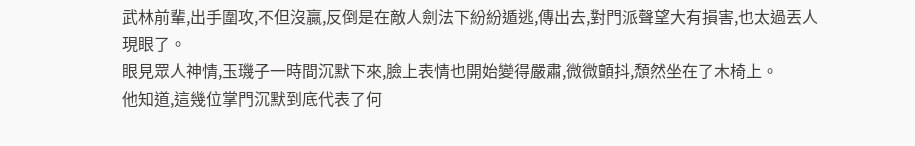武林前輩,出手圍攻,不但沒贏,反倒是在敵人劍法下紛紛遁逃,傳出去,對門派聲望大有損害,也太過丟人現眼了。
眼見眾人神情,玉璣子一時間沉默下來,臉上表情也開始變得嚴肅,微微顫抖,頹然坐在了木椅上。
他知道,這幾位掌門沉默到底代表了何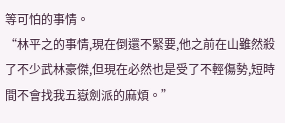等可怕的事情。
“林平之的事情,現在倒還不緊要,他之前在山雖然殺了不少武林豪傑,但現在必然也是受了不輕傷勢,短時間不會找我五嶽劍派的麻煩。”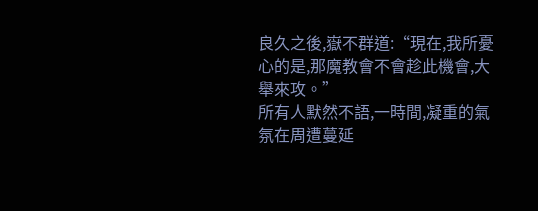良久之後,嶽不群道:“現在,我所憂心的是,那魔教會不會趁此機會,大舉來攻。”
所有人默然不語,一時間,凝重的氣氛在周遭蔓延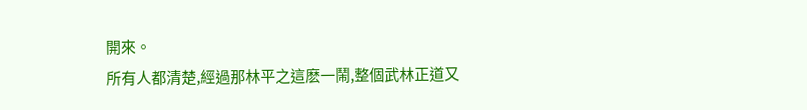開來。
所有人都清楚,經過那林平之這麽一鬧,整個武林正道又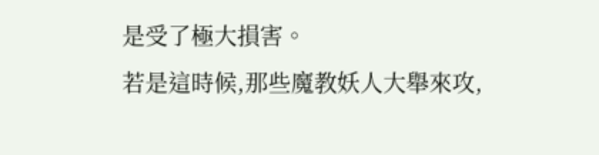是受了極大損害。
若是這時候,那些魔教妖人大舉來攻,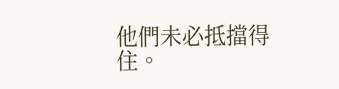他們未必抵擋得住。